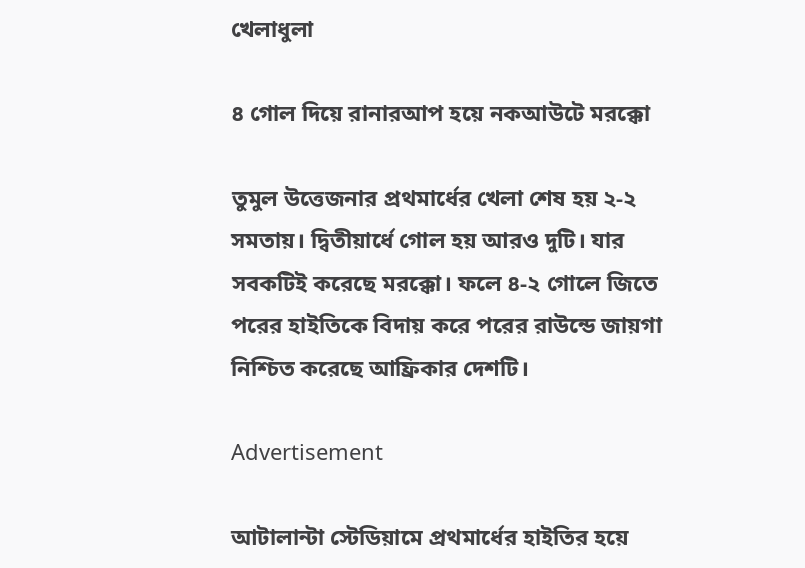খেলাধুলা

৪ গোল দিয়ে রানারআপ হয়ে নকআউটে মরক্কো

তুমুল উত্তেজনার প্রথমার্ধের খেলা শেষ হয় ২-২ সমতায়। দ্বিতীয়ার্ধে গোল হয় আরও দুটি। যার সবকটিই করেছে মরক্কো। ফলে ৪-২ গোলে জিতে পরের হাইতিকে বিদায় করে পরের রাউন্ডে জায়গা নিশ্চিত করেছে আফ্রিকার দেশটি।

Advertisement

আটালান্টা স্টেডিয়ামে প্রথমার্ধের হাইতির হয়ে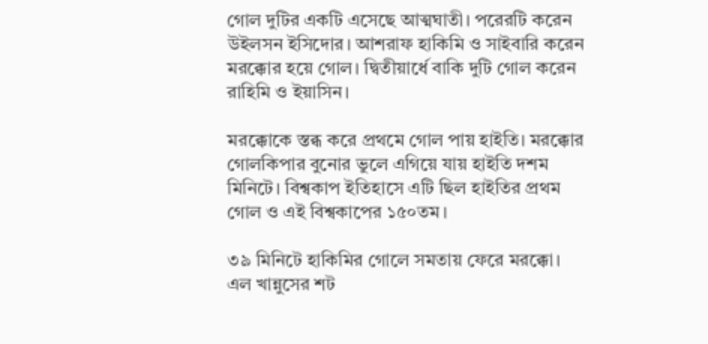গোল দুটির একটি এসেছে আত্মঘাতী। পরেরটি করেন উইলসন ইসিদোর। আশরাফ হাকিমি ও সাইবারি করেন মরক্কোর হয়ে গোল। দ্বিতীয়ার্ধে বাকি দুটি গোল করেন রাহিমি ও ইয়াসিন।

মরক্কোকে স্তব্ধ করে প্রথমে গোল পায় হাইতি। মরক্কোর গোলকিপার বুনোর ভুলে এগিয়ে যায় হাইতি দশম মিনিটে। বিশ্বকাপ ইতিহাসে এটি ছিল হাইতির প্রথম গোল ও এই বিশ্বকাপের ১৫০তম।

৩৯ মিনিটে হাকিমির গোলে সমতায় ফেরে মরক্কো। এল খান্নুসের শট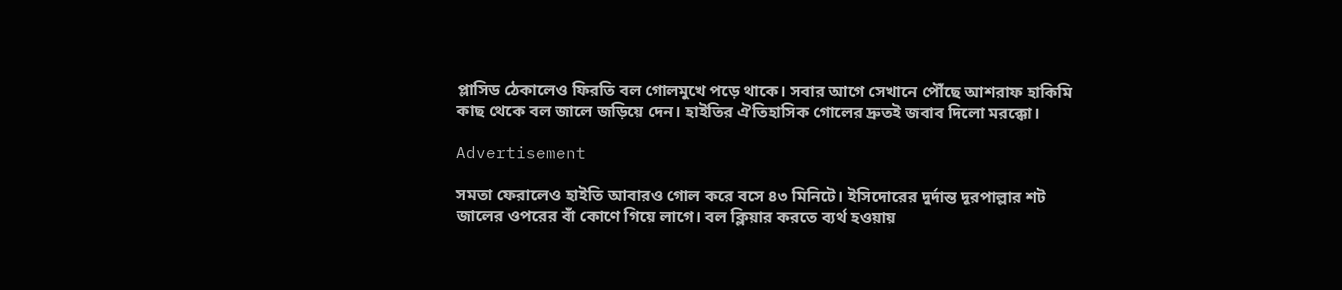প্লাসিড ঠেকালেও ফিরতি বল গোলমুখে পড়ে থাকে। সবার আগে সেখানে পৌঁছে আশরাফ হাকিমি কাছ থেকে বল জালে জড়িয়ে দেন। হাইতির ঐতিহাসিক গোলের দ্রুতই জবাব দিলো মরক্কো।

Advertisement

সমতা ফেরালেও হাইতি আবারও গোল করে বসে ৪৩ মিনিটে। ইসিদোরের দুর্দান্ত দূরপাল্লার শট জালের ওপরের বাঁ কোণে গিয়ে লাগে। বল ক্লিয়ার করতে ব্যর্থ হওয়ায়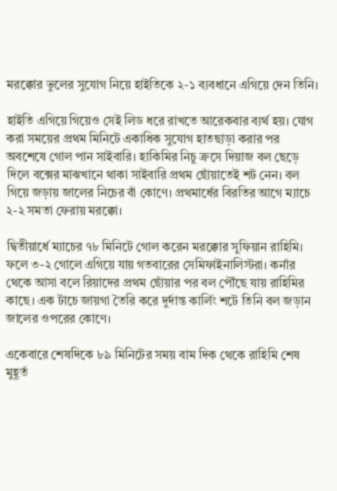মরক্কোর ভুলের সুযোগ নিয়ে হাইতিকে ২-১ ব্যবধানে এগিয়ে দেন তিনি।

হাইতি এগিয়ে গিয়েও সেই লিড ধরে রাখতে আরেকবার ব্যর্থ হয়। যোগ করা সময়ের প্রথম মিনিটে একাধিক সুযোগ হাতছাড়া করার পর অবশেষে গোল পান সাইবারি। হাকিমির নিচু ক্রসে দিয়াজ বল ছেড়ে দিলে বক্সের মাঝখানে থাকা সাইবারি প্রথম ছোঁয়াতেই শট নেন। বল গিয়ে জড়ায় জালের নিচের বাঁ কোণে। প্রথমার্ধের বিরতির আগে ম্যাচে ২-২ সমতা ফেরায় মরক্কো।

দ্বিতীয়ার্ধে ম্যাচের ৭৮ মিনিটে গোল করেন মরক্কোর সুফিয়ান রাহিমি। ফলে ৩-২ গোলে এগিয়ে যায় গতবারের সেমিফাইনালিস্টরা। কর্নার থেকে আসা বলে রিয়াদের প্রথম ছোঁয়ার পর বল পৌঁছে যায় রাহিমির কাছে। এক টাচে জায়গা তৈরি করে দুর্দান্ত কার্লিং শটে তিনি বল জড়ান জালের ওপরের কোণে।

একেবারে শেষদিকে ৮৯ মিনিটের সময় বাম দিক থেকে রাহিমি শেষ মুহূর্ত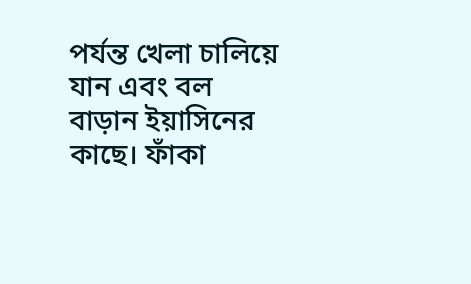পর্যন্ত খেলা চালিয়ে যান এবং বল বাড়ান ইয়াসিনের কাছে। ফাঁকা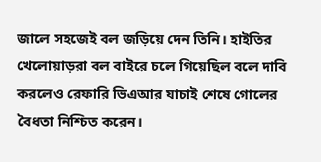জালে সহজেই বল জড়িয়ে দেন তিনি। হাইতির খেলোয়াড়রা বল বাইরে চলে গিয়েছিল বলে দাবি করলেও রেফারি ভিএআর যাচাই শেষে গোলের বৈধতা নিশ্চিত করেন।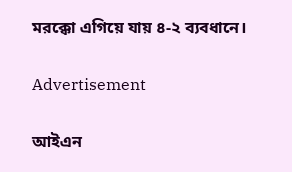মরক্কো এগিয়ে যায় ৪-২ ব্যবধানে।

Advertisement

আইএন